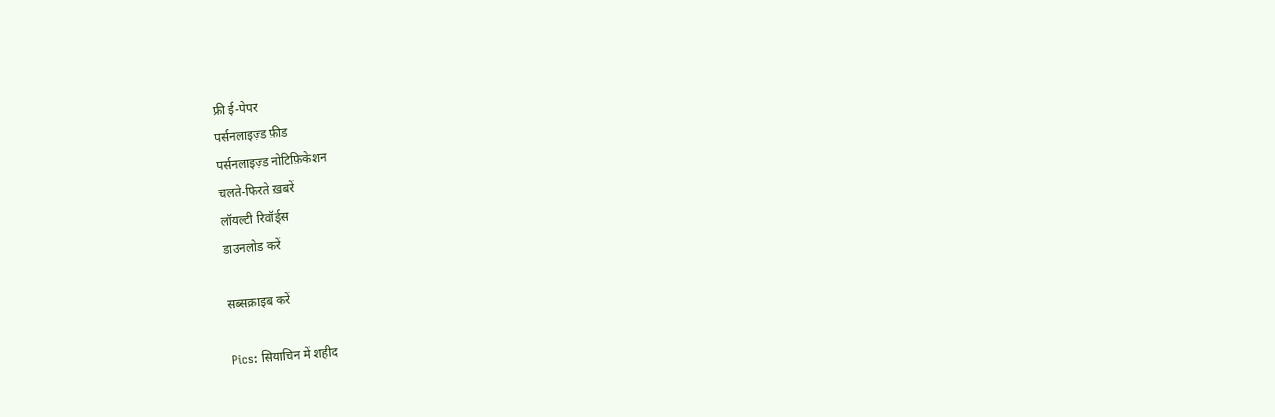फ्री ई-पेपर
पर्सनलाइज़्ड फ़ीड
पर्सनलाइज़्ड नोटिफ़िकेशन
चलते-फिरते ख़बरें
लॉयल्टी रिवॉर्ड्स
डाउनलोड करें

सब्सक्राइब करें

Pics: सियाचिन में शहीद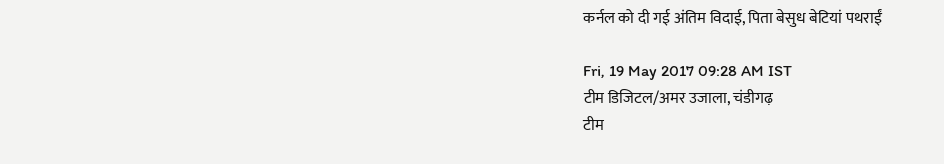कर्नल को दी गई अंतिम विदाई, पिता बेसुध बेटियां पथराईं

Fri, 19 May 2017 09:28 AM IST
टीम डिजिटल/अमर उजाला, चंडीगढ़
टीम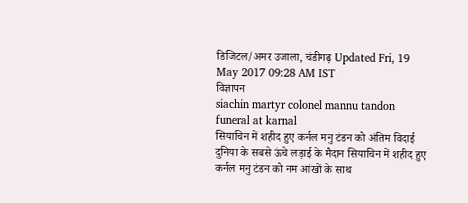डिजिटल/अमर उजाला, चंडीगढ़ Updated Fri, 19 May 2017 09:28 AM IST
विज्ञापन
siachin martyr colonel mannu tandon funeral at karnal
सियाचिन में शहीद हुए कर्नल मनु टंडन को अंतिम विदाई
दुनिया के सबसे ऊंचे लड़ाई के मैदान सियाचिन में शहीद हुए कर्नल मनु टंडन को नम आंखों के साथ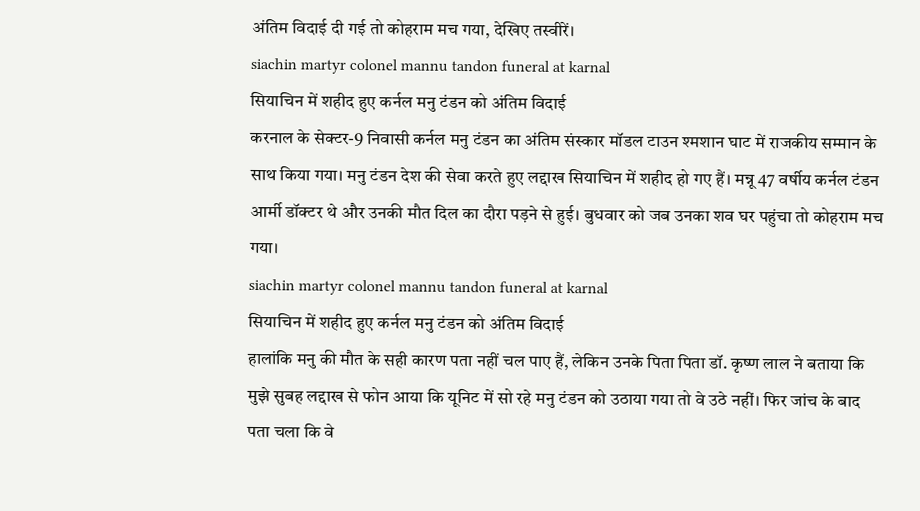अंतिम विदाई दी गई तो कोहराम मच गया, देखिए तस्वीरें।
siachin martyr colonel mannu tandon funeral at karnal
सियाचिन में शहीद हुए कर्नल मनु टंडन को अंतिम विदाई
करनाल के सेक्टर-9 निवासी कर्नल मनु टंडन का अंतिम संस्कार मॉडल टाउन श्मशान घाट में राजकीय सम्मान के साथ किया गया। मनु टंडन देश की सेवा करते हुए लद्दाख सियाचिन में शहीद हो गए हैं। मन्नू 47 वर्षीय कर्नल टंडन आर्मी डॉक्टर थे और उनकी मौत दिल का दौरा पड़ने से हुई। बुधवार को जब उनका शव घर पहुंचा तो कोहराम मच गया।
siachin martyr colonel mannu tandon funeral at karnal
सियाचिन में शहीद हुए कर्नल मनु टंडन को अंतिम विदाई
हालांकि मनु की मौत के सही कारण पता नहीं चल पाए हैं, लेकिन उनके पिता पिता डॉ. कृष्ण लाल ने बताया कि मुझे सुबह लद्दाख से फोन आया कि यूनिट में सो रहे मनु टंडन को उठाया गया तो वे उठे नहीं। फिर जांच के बाद पता चला कि वे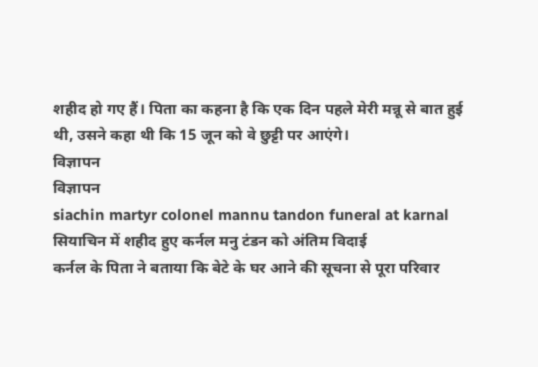शहीद हो गए हैं। पिता का कहना है कि एक दिन पहले मेरी मन्नू से बात हुई थी, उसने कहा थी कि 15 जून को वे छुट्टी पर आएंगे।
विज्ञापन
विज्ञापन
siachin martyr colonel mannu tandon funeral at karnal
सियाचिन में शहीद हुए कर्नल मनु टंडन को अंतिम विदाई
कर्नल के पिता ने बताया कि बेटे के घर आने की सूचना से पूरा परिवार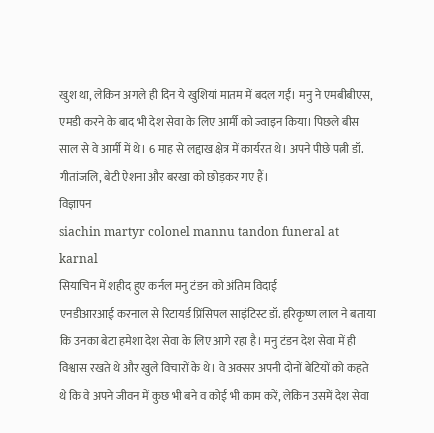खुश था, लेकिन अगले ही दिन ये खुशियां मातम में बदल गईं। मनु ने एमबीबीएस, एमडी करने के बाद भी देश सेवा के लिए आर्मी को ज्वाइन किया। पिछले बीस साल से वे आर्मी में थे। 6 माह से लद्दाख क्षेत्र में कार्यरत थे। अपने पीछे पत्नी डॉ. गीतांजलि, बेटी ऐशना और बरखा को छोड़कर गए हैं।
विज्ञापन
siachin martyr colonel mannu tandon funeral at karnal
सियाचिन में शहीद हुए कर्नल मनु टंडन को अंतिम विदाई
एनडीआरआई करनाल से रिटायर्ड प्रिंसिपल साइंटिस्ट डॉ. हरिकृष्ण लाल ने बताया कि उनका बेटा हमेशा देश सेवा के लिए आगे रहा है। मनु टंडन देश सेवा में ही विश्वास रखते थे और खुले विचारों के थे। वे अक्सर अपनी दोनों बेटियों को कहते थे कि वे अपने जीवन में कुछ भी बने व कोई भी काम करें, लेकिन उसमें देश सेवा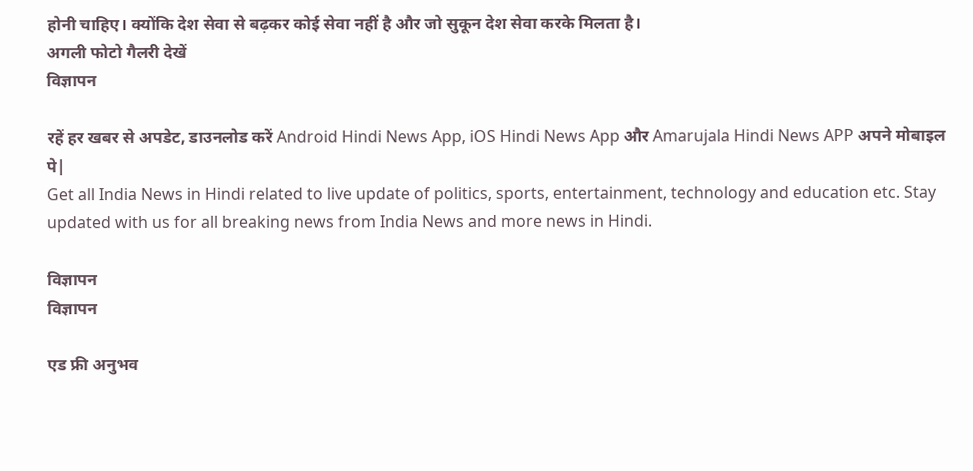होनी चाहिए। क्योंकि देश सेवा से बढ़कर कोई सेवा नहीं है और जो सुकून देश सेवा करके मिलता है।
अगली फोटो गैलरी देखें
विज्ञापन

रहें हर खबर से अपडेट, डाउनलोड करें Android Hindi News App, iOS Hindi News App और Amarujala Hindi News APP अपने मोबाइल पे|
Get all India News in Hindi related to live update of politics, sports, entertainment, technology and education etc. Stay updated with us for all breaking news from India News and more news in Hindi.

विज्ञापन
विज्ञापन

एड फ्री अनुभव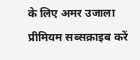के लिए अमर उजाला प्रीमियम सब्सक्राइब करें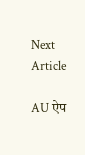Next Article

AU ऐप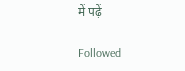में पढ़ें

Followed